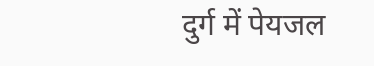दुर्ग में पेयजल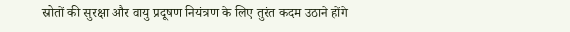स्रोतों की सुरक्षा और वायु प्रदूषण नियंत्रण के लिए तुरंत कदम उठाने होंगे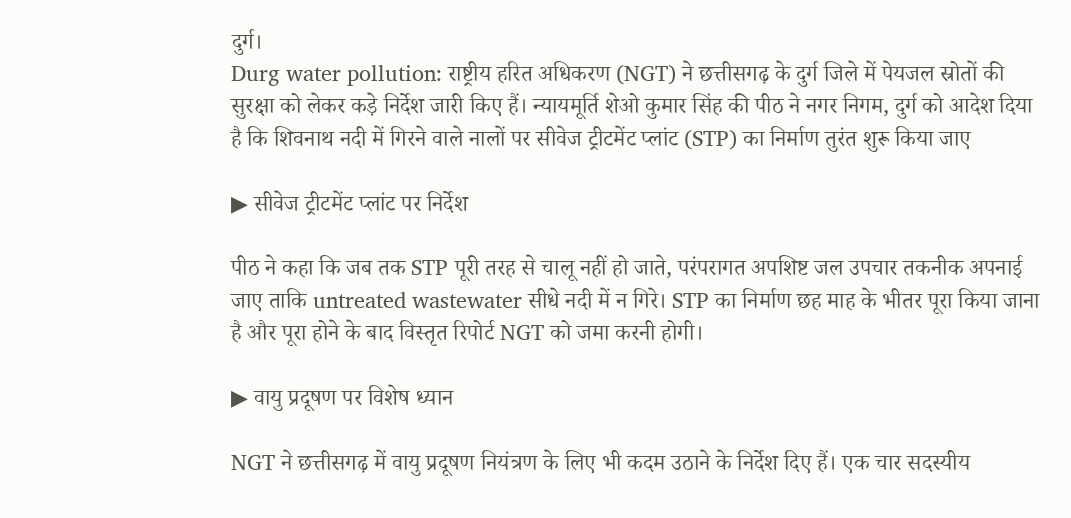दुर्ग।
Durg water pollution: राष्ट्रीय हरित अधिकरण (NGT) ने छत्तीसगढ़ के दुर्ग जिले में पेयजल स्रोतों की सुरक्षा को लेकर कड़े निर्देश जारी किए हैं। न्यायमूर्ति शेओ कुमार सिंह की पीठ ने नगर निगम, दुर्ग को आदेश दिया है कि शिवनाथ नदी में गिरने वाले नालों पर सीवेज ट्रीटमेंट प्लांट (STP) का निर्माण तुरंत शुरू किया जाए

▶ सीवेज ट्रीटमेंट प्लांट पर निर्देश

पीठ ने कहा कि जब तक STP पूरी तरह से चालू नहीं हो जाते, परंपरागत अपशिष्ट जल उपचार तकनीक अपनाई जाए ताकि untreated wastewater सीधे नदी में न गिरे। STP का निर्माण छह माह के भीतर पूरा किया जाना है और पूरा होने के बाद विस्तृत रिपोर्ट NGT को जमा करनी होगी।

▶ वायु प्रदूषण पर विशेष ध्यान

NGT ने छत्तीसगढ़ में वायु प्रदूषण नियंत्रण के लिए भी कदम उठाने के निर्देश दिए हैं। एक चार सदस्यीय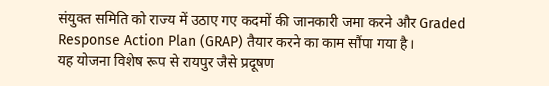संयुक्त समिति को राज्य में उठाए गए कदमों की जानकारी जमा करने और Graded Response Action Plan (GRAP) तैयार करने का काम सौंपा गया है।
यह योजना विशेष रूप से रायपुर जैसे प्रदूषण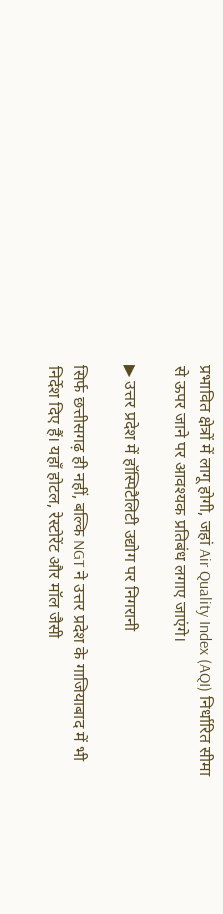प्रभावित क्षेत्रों में लागू होगी, जहां Air Quality Index (AQI) निर्धारित सीमा से ऊपर जाने पर आवश्यक प्रतिबंध लगाए जाएंगे।

▶ उत्तर प्रदेश में हॉस्पिटैलिटी उद्योग पर निगरानी

सिर्फ छत्तीसगढ़ ही नहीं, बल्कि NGT ने उत्तर प्रदेश के गाजियाबाद में भी निर्देश दिए हैं। यहाँ होटल, रेस्टोरेंट और मॉल जैसी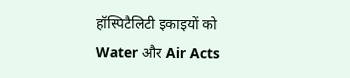हॉस्पिटैलिटी इकाइयों को Water और Air Acts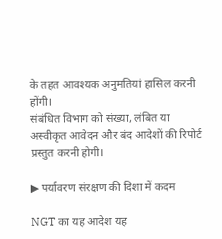के तहत आवश्यक अनुमतियां हासिल करनी होंगी।
संबंधित विभाग को संख्या, लंबित या अस्वीकृत आवेदन और बंद आदेशों की रिपोर्ट प्रस्तुत करनी होगी।

▶ पर्यावरण संरक्षण की दिशा में कदम

NGT का यह आदेश यह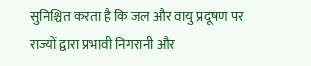सुनिश्चित करता है कि जल और वायु प्रदूषण पर राज्यों द्वारा प्रभावी निगरानी और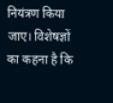नियंत्रण किया जाए। विशेषज्ञों का कहना है कि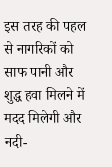इस तरह की पहल से नागरिकों को साफ पानी और शुद्ध हवा मिलने में मदद मिलेगी और नदी-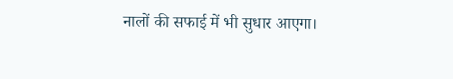नालों की सफाई में भी सुधार आएगा।